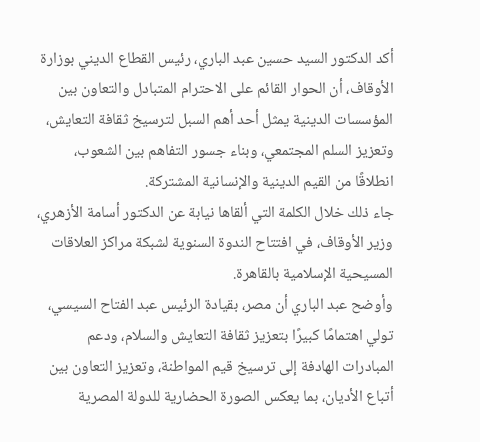أكد الدكتور السيد حسين عبد الباري، رئيس القطاع الديني بوزارة الأوقاف، أن الحوار القائم على الاحترام المتبادل والتعاون بين المؤسسات الدينية يمثل أحد أهم السبل لترسيخ ثقافة التعايش، وتعزيز السلم المجتمعي، وبناء جسور التفاهم بين الشعوب، انطلاقًا من القيم الدينية والإنسانية المشتركة.
جاء ذلك خلال الكلمة التي ألقاها نيابة عن الدكتور أسامة الأزهري، وزير الأوقاف، في افتتاح الندوة السنوية لشبكة مراكز العلاقات المسيحية الإسلامية بالقاهرة.
وأوضح عبد الباري أن مصر، بقيادة الرئيس عبد الفتاح السيسي، تولي اهتمامًا كبيرًا بتعزيز ثقافة التعايش والسلام، ودعم المبادرات الهادفة إلى ترسيخ قيم المواطنة، وتعزيز التعاون بين أتباع الأديان، بما يعكس الصورة الحضارية للدولة المصرية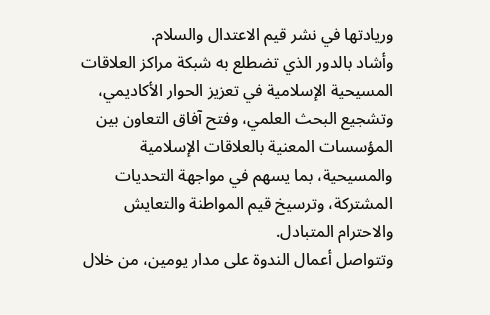وريادتها في نشر قيم الاعتدال والسلام.
وأشاد بالدور الذي تضطلع به شبكة مراكز العلاقات المسيحية الإسلامية في تعزيز الحوار الأكاديمي، وتشجيع البحث العلمي، وفتح آفاق التعاون بين المؤسسات المعنية بالعلاقات الإسلامية والمسيحية، بما يسهم في مواجهة التحديات المشتركة، وترسيخ قيم المواطنة والتعايش والاحترام المتبادل.
وتتواصل أعمال الندوة على مدار يومين، من خلال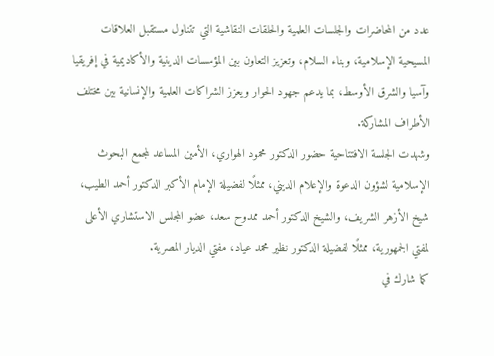عدد من المحاضرات والجلسات العلمية والحلقات النقاشية التي تتناول مستقبل العلاقات المسيحية الإسلامية، وبناء السلام، وتعزيز التعاون بين المؤسسات الدينية والأكاديمية في إفريقيا وآسيا والشرق الأوسط، بما يدعم جهود الحوار ويعزز الشراكات العلمية والإنسانية بين مختلف الأطراف المشاركة.
وشهدت الجلسة الافتتاحية حضور الدكتور محمود الهواري، الأمين المساعد لمجمع البحوث الإسلامية لشؤون الدعوة والإعلام الديني، ممثلًا لفضيلة الإمام الأكبر الدكتور أحمد الطيب، شيخ الأزهر الشريف، والشيخ الدكتور أحمد ممدوح سعد، عضو المجلس الاستشاري الأعلى لمفتي الجمهورية، ممثلًا لفضيلة الدكتور نظير محمد عياد، مفتي الديار المصرية.
كما شارك في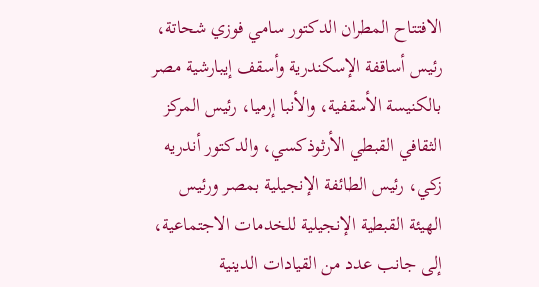الافتتاح المطران الدكتور سامي فوزي شحاتة، رئيس أساقفة الإسكندرية وأسقف إيبارشية مصر بالكنيسة الأسقفية، والأنبا إرميا، رئيس المركز الثقافي القبطي الأرثوذكسي، والدكتور أندريه زكي، رئيس الطائفة الإنجيلية بمصر ورئيس الهيئة القبطية الإنجيلية للخدمات الاجتماعية، إلى جانب عدد من القيادات الدينية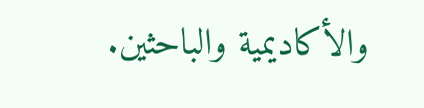والأكاديمية والباحثين.